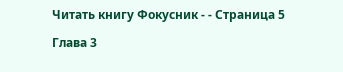Читать книгу Фокусник - - Страница 5

Глава 3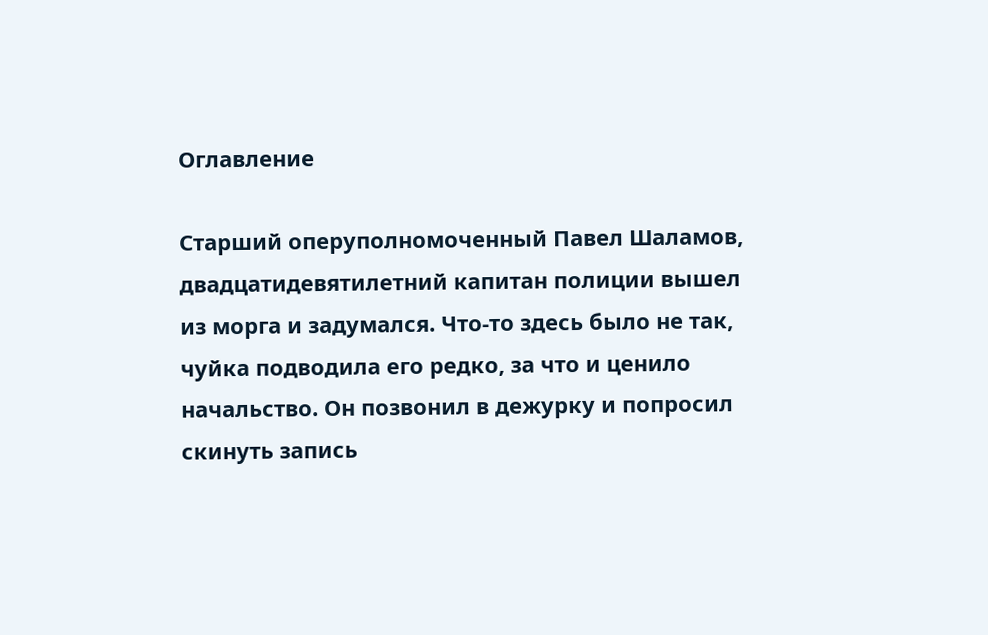Оглавление

Старший оперуполномоченный Павел Шаламов, двадцатидевятилетний капитан полиции вышел из морга и задумался. Что-то здесь было не так, чуйка подводила его редко, за что и ценило начальство. Он позвонил в дежурку и попросил скинуть запись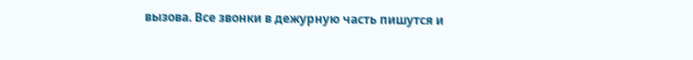вызова. Все звонки в дежурную часть пишутся и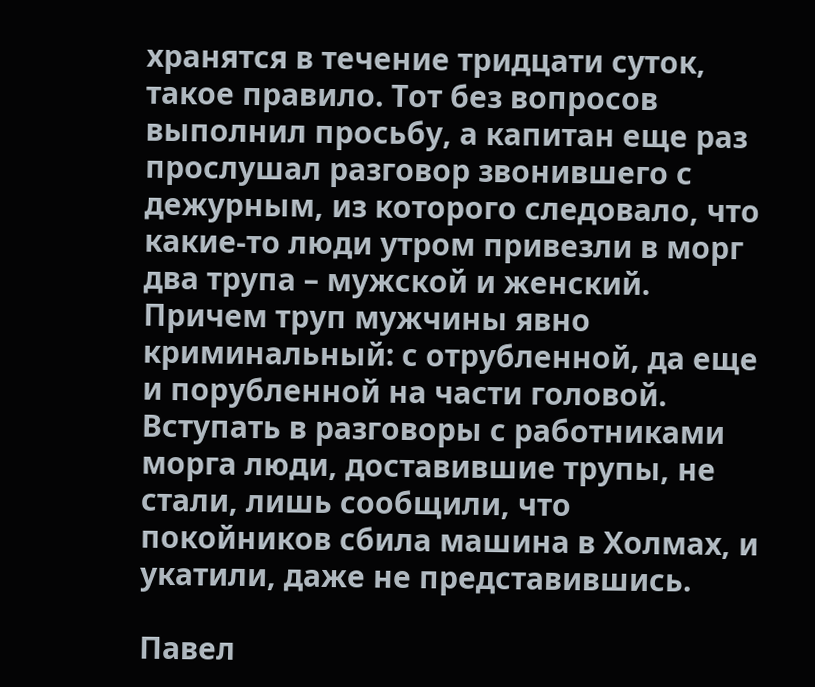хранятся в течение тридцати суток, такое правило. Тот без вопросов выполнил просьбу, а капитан еще раз прослушал разговор звонившего с дежурным, из которого следовало, что какие-то люди утром привезли в морг два трупа – мужской и женский. Причем труп мужчины явно криминальный: с отрубленной, да еще и порубленной на части головой. Вступать в разговоры с работниками морга люди, доставившие трупы, не стали, лишь сообщили, что покойников сбила машина в Холмах, и укатили, даже не представившись.

Павел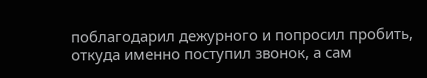поблагодарил дежурного и попросил пробить, откуда именно поступил звонок, а сам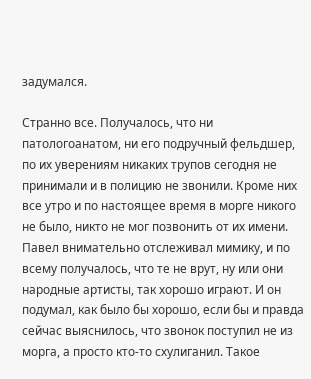задумался.

Странно все. Получалось, что ни патологоанатом, ни его подручный фельдшер, по их уверениям никаких трупов сегодня не принимали и в полицию не звонили. Кроме них все утро и по настоящее время в морге никого не было, никто не мог позвонить от их имени. Павел внимательно отслеживал мимику, и по всему получалось, что те не врут, ну или они народные артисты, так хорошо играют. И он подумал, как было бы хорошо, если бы и правда сейчас выяснилось, что звонок поступил не из морга, а просто кто-то схулиганил. Такое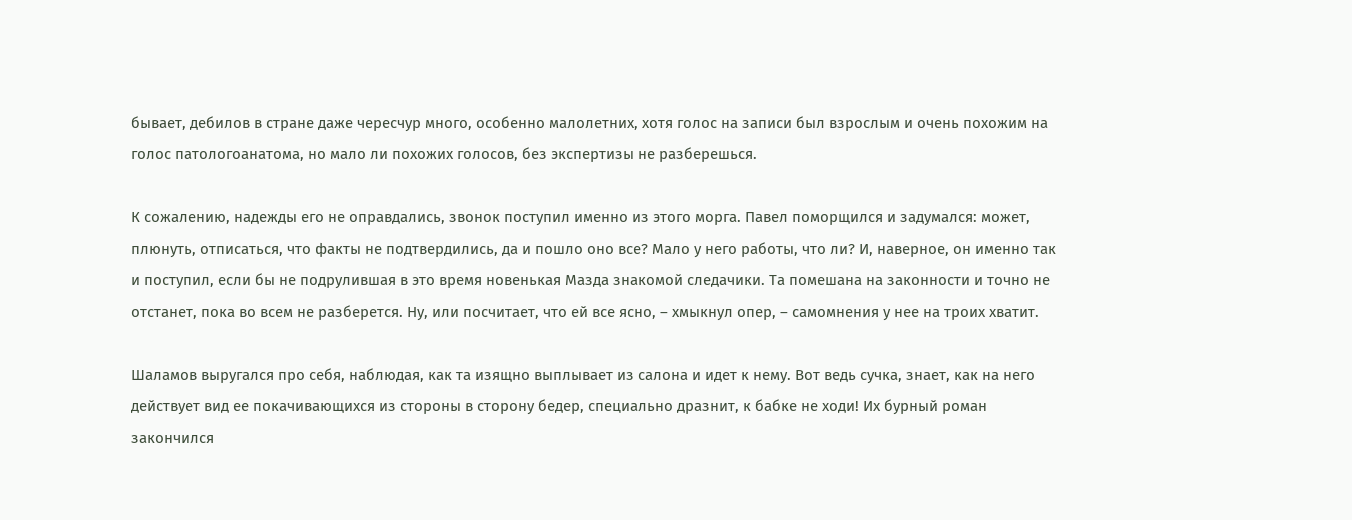бывает, дебилов в стране даже чересчур много, особенно малолетних, хотя голос на записи был взрослым и очень похожим на голос патологоанатома, но мало ли похожих голосов, без экспертизы не разберешься.

К сожалению, надежды его не оправдались, звонок поступил именно из этого морга. Павел поморщился и задумался: может, плюнуть, отписаться, что факты не подтвердились, да и пошло оно все? Мало у него работы, что ли? И, наверное, он именно так и поступил, если бы не подрулившая в это время новенькая Мазда знакомой следачики. Та помешана на законности и точно не отстанет, пока во всем не разберется. Ну, или посчитает, что ей все ясно, – хмыкнул опер, – самомнения у нее на троих хватит.

Шаламов выругался про себя, наблюдая, как та изящно выплывает из салона и идет к нему. Вот ведь сучка, знает, как на него действует вид ее покачивающихся из стороны в сторону бедер, специально дразнит, к бабке не ходи! Их бурный роман закончился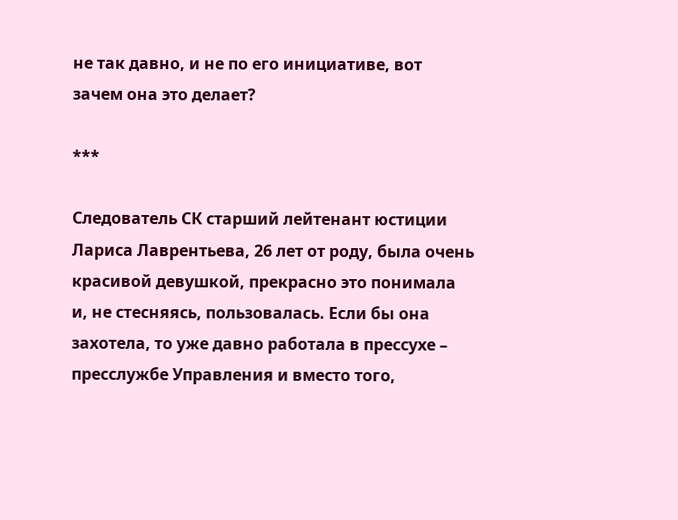не так давно, и не по его инициативе, вот зачем она это делает?

***

Следователь СК старший лейтенант юстиции Лариса Лаврентьева, 26 лет от роду, была очень красивой девушкой, прекрасно это понимала и, не стесняясь, пользовалась. Если бы она захотела, то уже давно работала в прессухе – пресслужбе Управления и вместо того,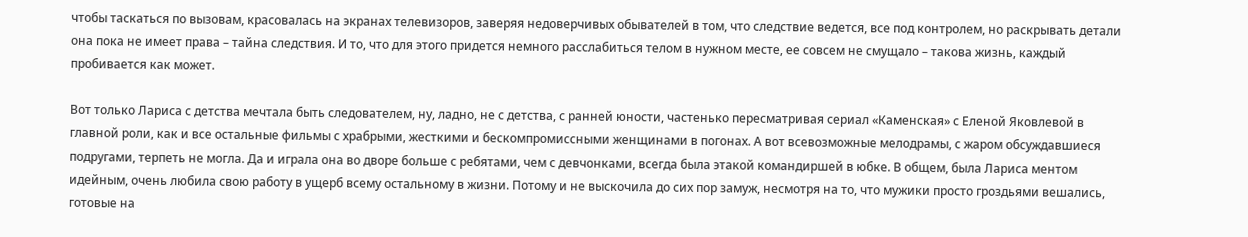чтобы таскаться по вызовам, красовалась на экранах телевизоров, заверяя недоверчивых обывателей в том, что следствие ведется, все под контролем, но раскрывать детали она пока не имеет права – тайна следствия. И то, что для этого придется немного расслабиться телом в нужном месте, ее совсем не смущало – такова жизнь, каждый пробивается как может.

Вот только Лариса с детства мечтала быть следователем, ну, ладно, не с детства, с ранней юности, частенько пересматривая сериал «Каменская» с Еленой Яковлевой в главной роли, как и все остальные фильмы с храбрыми, жесткими и бескомпромиссными женщинами в погонах. А вот всевозможные мелодрамы, с жаром обсуждавшиеся подругами, терпеть не могла. Да и играла она во дворе больше с ребятами, чем с девчонками, всегда была этакой командиршей в юбке. В общем, была Лариса ментом идейным, очень любила свою работу в ущерб всему остальному в жизни. Потому и не выскочила до сих пор замуж, несмотря на то, что мужики просто гроздьями вешались, готовые на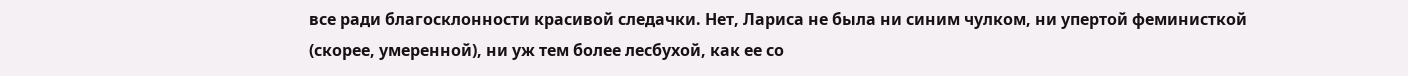все ради благосклонности красивой следачки. Нет, Лариса не была ни синим чулком, ни упертой феминисткой (скорее, умеренной), ни уж тем более лесбухой, как ее со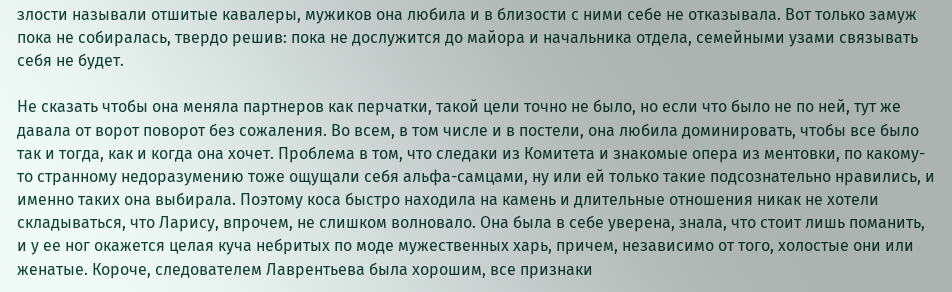злости называли отшитые кавалеры, мужиков она любила и в близости с ними себе не отказывала. Вот только замуж пока не собиралась, твердо решив: пока не дослужится до майора и начальника отдела, семейными узами связывать себя не будет.

Не сказать чтобы она меняла партнеров как перчатки, такой цели точно не было, но если что было не по ней, тут же давала от ворот поворот без сожаления. Во всем, в том числе и в постели, она любила доминировать, чтобы все было так и тогда, как и когда она хочет. Проблема в том, что следаки из Комитета и знакомые опера из ментовки, по какому-то странному недоразумению тоже ощущали себя альфа-самцами, ну или ей только такие подсознательно нравились, и именно таких она выбирала. Поэтому коса быстро находила на камень и длительные отношения никак не хотели складываться, что Ларису, впрочем, не слишком волновало. Она была в себе уверена, знала, что стоит лишь поманить, и у ее ног окажется целая куча небритых по моде мужественных харь, причем, независимо от того, холостые они или женатые. Короче, следователем Лаврентьева была хорошим, все признаки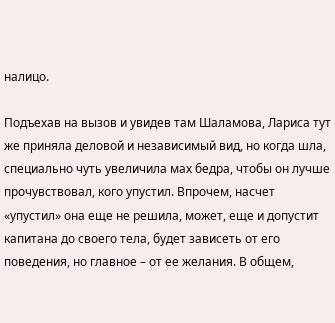налицо.

Подъехав на вызов и увидев там Шаламова, Лариса тут же приняла деловой и независимый вид, но когда шла, специально чуть увеличила мах бедра, чтобы он лучше прочувствовал, кого упустил. Впрочем, насчет «упустил» она еще не решила, может, еще и допустит капитана до своего тела, будет зависеть от его поведения, но главное – от ее желания. В общем,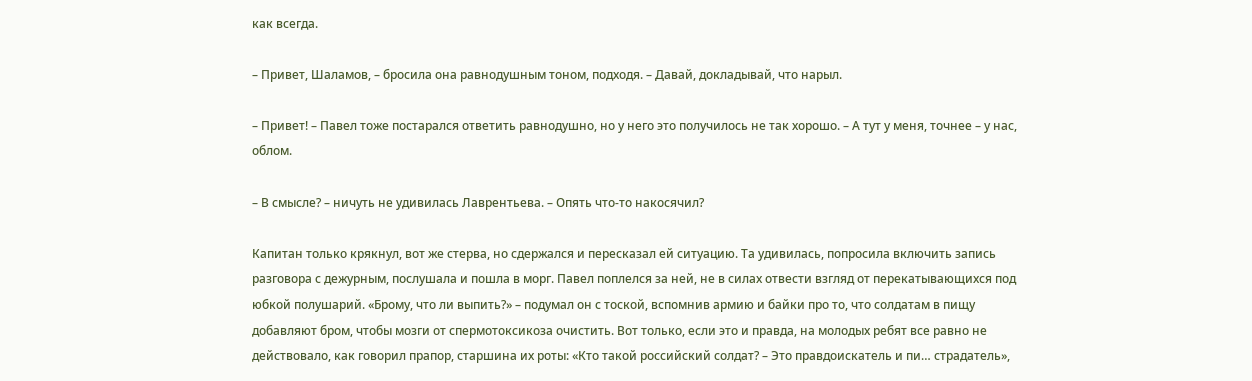как всегда.

– Привет, Шаламов, – бросила она равнодушным тоном, подходя. – Давай, докладывай, что нарыл.

– Привет! – Павел тоже постарался ответить равнодушно, но у него это получилось не так хорошо. – А тут у меня, точнее – у нас, облом.

– В смысле? – ничуть не удивилась Лаврентьева. – Опять что-то накосячил?

Капитан только крякнул, вот же стерва, но сдержался и пересказал ей ситуацию. Та удивилась, попросила включить запись разговора с дежурным, послушала и пошла в морг. Павел поплелся за ней, не в силах отвести взгляд от перекатывающихся под юбкой полушарий. «Брому, что ли выпить?» – подумал он с тоской, вспомнив армию и байки про то, что солдатам в пищу добавляют бром, чтобы мозги от спермотоксикоза очистить. Вот только, если это и правда, на молодых ребят все равно не действовало, как говорил прапор, старшина их роты: «Кто такой российский солдат? – Это правдоискатель и пи… страдатель»,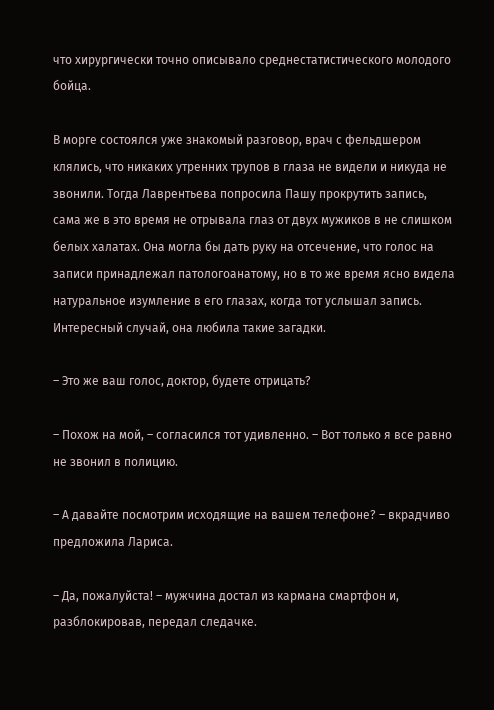что хирургически точно описывало среднестатистического молодого бойца.

В морге состоялся уже знакомый разговор, врач с фельдшером клялись, что никаких утренних трупов в глаза не видели и никуда не звонили. Тогда Лаврентьева попросила Пашу прокрутить запись, сама же в это время не отрывала глаз от двух мужиков в не слишком белых халатах. Она могла бы дать руку на отсечение, что голос на записи принадлежал патологоанатому, но в то же время ясно видела натуральное изумление в его глазах, когда тот услышал запись. Интересный случай, она любила такие загадки.

– Это же ваш голос, доктор, будете отрицать?

– Похож на мой, – согласился тот удивленно. – Вот только я все равно не звонил в полицию.

– А давайте посмотрим исходящие на вашем телефоне? – вкрадчиво предложила Лариса.

– Да, пожалуйста! – мужчина достал из кармана смартфон и, разблокировав, передал следачке.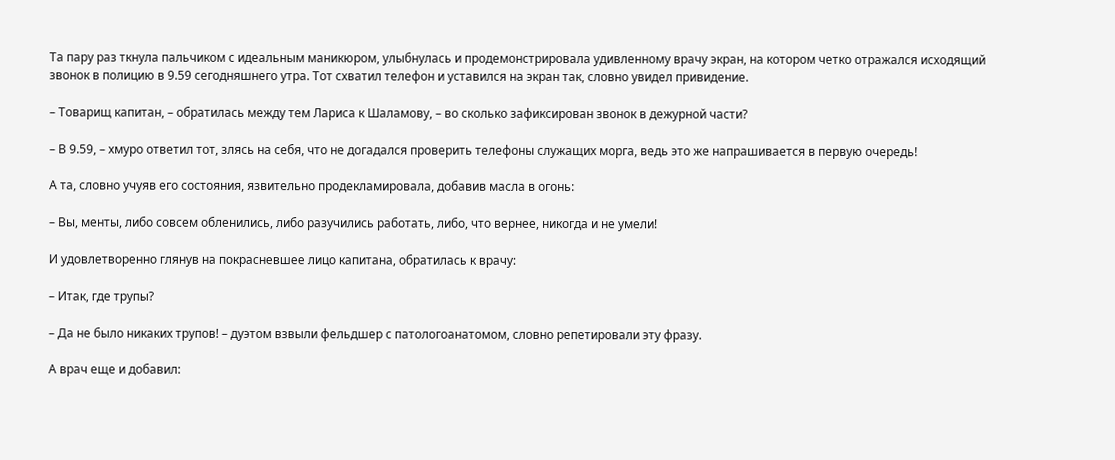Та пару раз ткнула пальчиком с идеальным маникюром, улыбнулась и продемонстрировала удивленному врачу экран, на котором четко отражался исходящий звонок в полицию в 9.59 сегодняшнего утра. Тот схватил телефон и уставился на экран так, словно увидел привидение.

– Товарищ капитан, – обратилась между тем Лариса к Шаламову, – во сколько зафиксирован звонок в дежурной части?

– В 9.59, – хмуро ответил тот, злясь на себя, что не догадался проверить телефоны служащих морга, ведь это же напрашивается в первую очередь!

А та, словно учуяв его состояния, язвительно продекламировала, добавив масла в огонь:

– Вы, менты, либо совсем обленились, либо разучились работать, либо, что вернее, никогда и не умели!

И удовлетворенно глянув на покрасневшее лицо капитана, обратилась к врачу:

– Итак, где трупы?

– Да не было никаких трупов! – дуэтом взвыли фельдшер с патологоанатомом, словно репетировали эту фразу.

А врач еще и добавил: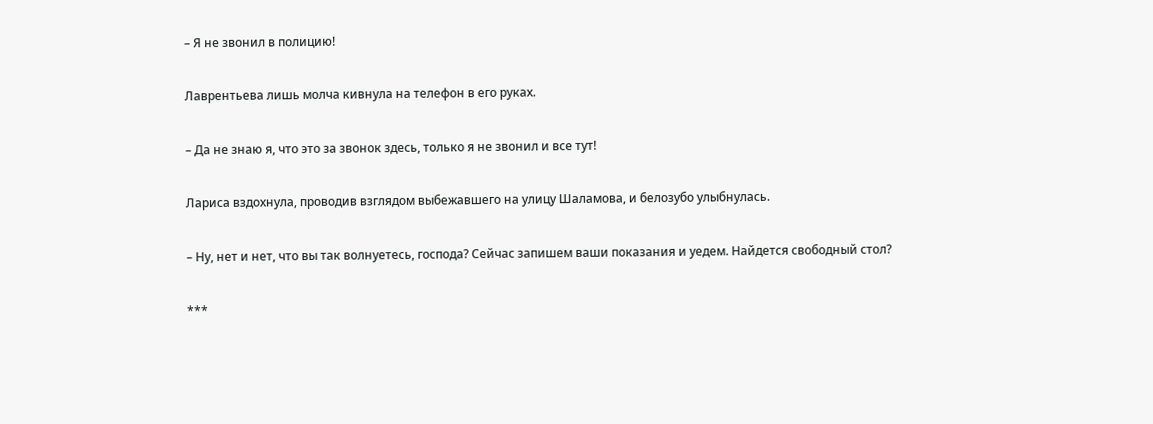– Я не звонил в полицию!

Лаврентьева лишь молча кивнула на телефон в его руках.

– Да не знаю я, что это за звонок здесь, только я не звонил и все тут!

Лариса вздохнула, проводив взглядом выбежавшего на улицу Шаламова, и белозубо улыбнулась.

– Ну, нет и нет, что вы так волнуетесь, господа? Сейчас запишем ваши показания и уедем. Найдется свободный стол?

***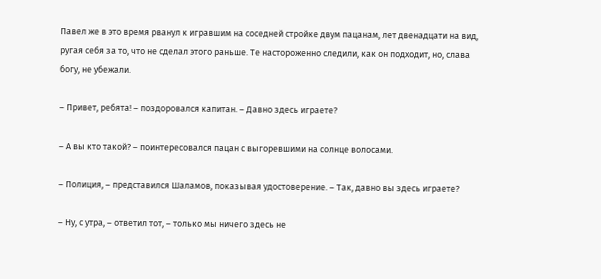Павел же в это время рванул к игравшим на соседней стройке двум пацанам, лет двенадцати на вид, ругая себя за то, что не сделал этого раньше. Те настороженно следили, как он подходит, но, слава богу, не убежали.

– Привет, ребята! – поздоровался капитан. – Давно здесь играете?

– А вы кто такой? – поинтересовался пацан с выгоревшими на солнце волосами.

– Полиция, – представился Шаламов, показывая удостоверение. – Так, давно вы здесь играете?

– Ну, с утра, – ответил тот, – только мы ничего здесь не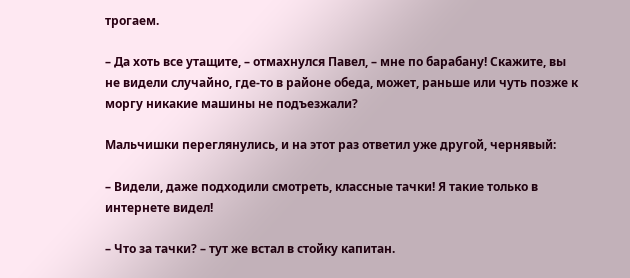трогаем.

– Да хоть все утащите, – отмахнулся Павел, – мне по барабану! Скажите, вы не видели случайно, где-то в районе обеда, может, раньше или чуть позже к моргу никакие машины не подъезжали?

Мальчишки переглянулись, и на этот раз ответил уже другой, чернявый:

– Видели, даже подходили смотреть, классные тачки! Я такие только в интернете видел!

– Что за тачки? – тут же встал в стойку капитан.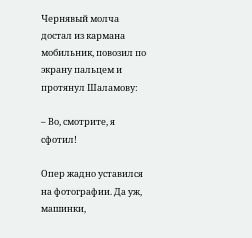Чернявый молча достал из кармана мобильник, повозил по экрану пальцем и протянул Шаламову:

– Во, смотрите, я сфотил!

Опер жадно уставился на фотографии. Да уж, машинки,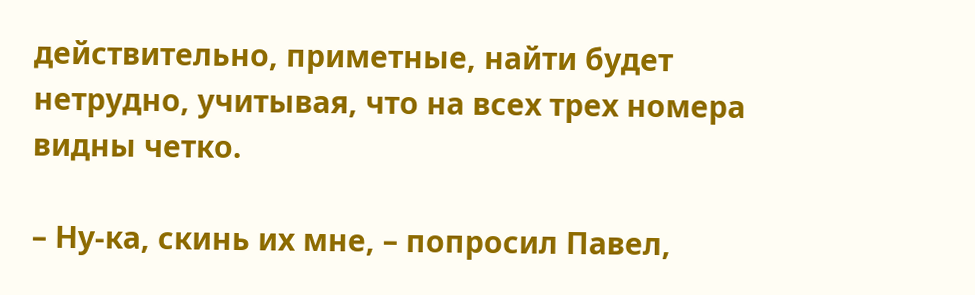действительно, приметные, найти будет нетрудно, учитывая, что на всех трех номера видны четко.

– Ну-ка, скинь их мне, – попросил Павел,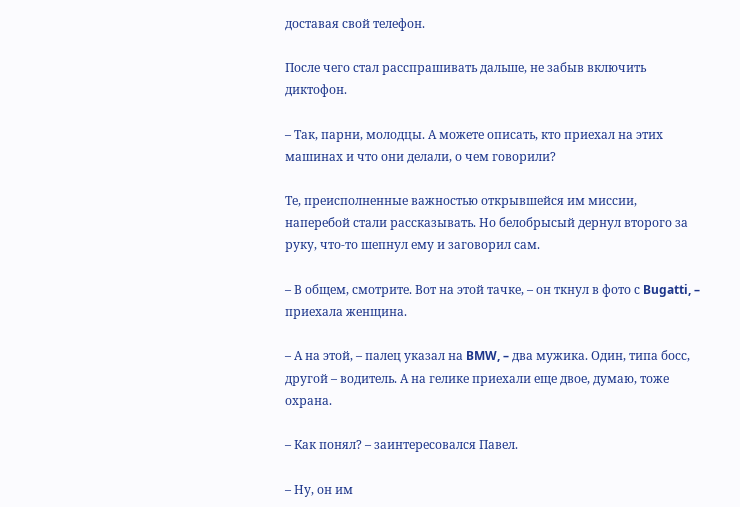доставая свой телефон.

После чего стал расспрашивать дальше, не забыв включить диктофон.

– Так, парни, молодцы. А можете описать, кто приехал на этих машинах и что они делали, о чем говорили?

Те, преисполненные важностью открывшейся им миссии, наперебой стали рассказывать. Но белобрысый дернул второго за руку, что-то шепнул ему и заговорил сам.

– В общем, смотрите. Вот на этой тачке, – он ткнул в фото с Bugatti, – приехала женщина.

– А на этой, – палец указал на BMW, – два мужика. Один, типа босс, другой – водитель. А на гелике приехали еще двое, думаю, тоже охрана.

– Как понял? – заинтересовался Павел.

– Ну, он им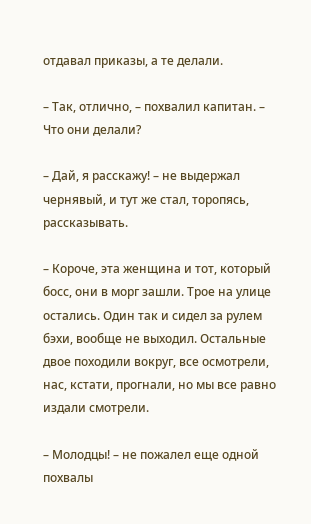отдавал приказы, а те делали.

– Так, отлично, – похвалил капитан. – Что они делали?

– Дай, я расскажу! – не выдержал чернявый, и тут же стал, торопясь, рассказывать.

– Короче, эта женщина и тот, который босс, они в морг зашли. Трое на улице остались. Один так и сидел за рулем бэхи, вообще не выходил. Остальные двое походили вокруг, все осмотрели, нас, кстати, прогнали, но мы все равно издали смотрели.

– Молодцы! – не пожалел еще одной похвалы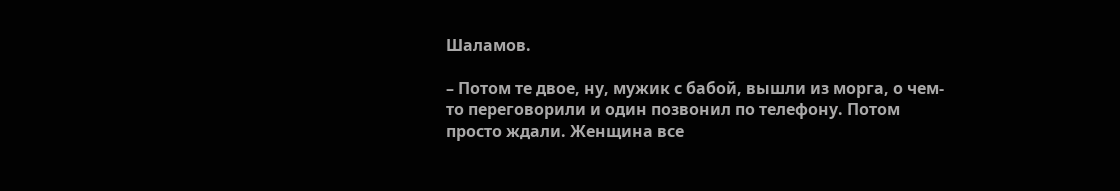Шаламов.

– Потом те двое, ну, мужик с бабой, вышли из морга, о чем-то переговорили и один позвонил по телефону. Потом просто ждали. Женщина все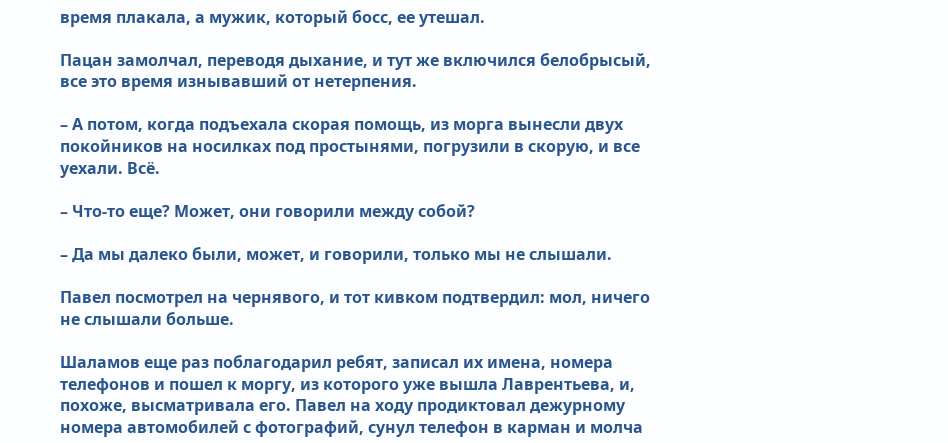время плакала, а мужик, который босс, ее утешал.

Пацан замолчал, переводя дыхание, и тут же включился белобрысый, все это время изнывавший от нетерпения.

– А потом, когда подъехала скорая помощь, из морга вынесли двух покойников на носилках под простынями, погрузили в скорую, и все уехали. Всё.

– Что-то еще? Может, они говорили между собой?

– Да мы далеко были, может, и говорили, только мы не слышали.

Павел посмотрел на чернявого, и тот кивком подтвердил: мол, ничего не слышали больше.

Шаламов еще раз поблагодарил ребят, записал их имена, номера телефонов и пошел к моргу, из которого уже вышла Лаврентьева, и, похоже, высматривала его. Павел на ходу продиктовал дежурному номера автомобилей с фотографий, сунул телефон в карман и молча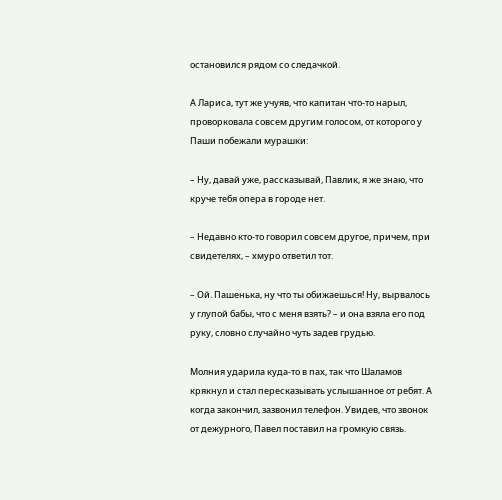остановился рядом со следачкой.

А Лариса, тут же учуяв, что капитан что-то нарыл, проворковала совсем другим голосом, от которого у Паши побежали мурашки:

– Ну, давай уже, рассказывай, Павлик, я же знаю, что круче тебя опера в городе нет.

– Недавно кто-то говорил совсем другое, причем, при свидетелях, – хмуро ответил тот.

– Ой. Пашенька, ну что ты обижаешься! Ну, вырвалось у глупой бабы, что с меня взять? – и она взяла его под руку, словно случайно чуть задев грудью.

Молния ударила куда-то в пах, так что Шаламов крякнул и стал пересказывать услышанное от ребят. А когда закончил, зазвонил телефон. Увидев, что звонок от дежурного, Павел поставил на громкую связь.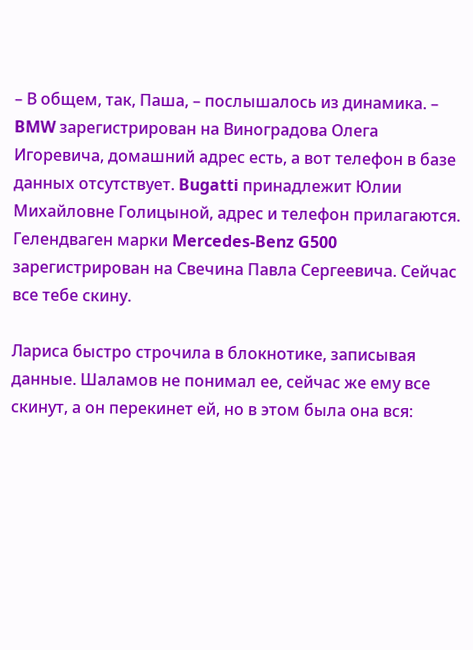– В общем, так, Паша, – послышалось из динамика. – BMW зарегистрирован на Виноградова Олега Игоревича, домашний адрес есть, а вот телефон в базе данных отсутствует. Bugatti принадлежит Юлии Михайловне Голицыной, адрес и телефон прилагаются. Гелендваген марки Mercedes-Benz G500 зарегистрирован на Свечина Павла Сергеевича. Сейчас все тебе скину.

Лариса быстро строчила в блокнотике, записывая данные. Шаламов не понимал ее, сейчас же ему все скинут, а он перекинет ей, но в этом была она вся: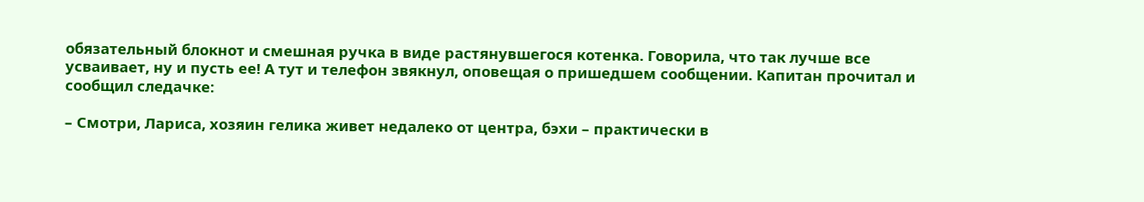обязательный блокнот и смешная ручка в виде растянувшегося котенка. Говорила, что так лучше все усваивает, ну и пусть ее! А тут и телефон звякнул, оповещая о пришедшем сообщении. Капитан прочитал и сообщил следачке:

– Смотри, Лариса, хозяин гелика живет недалеко от центра, бэхи – практически в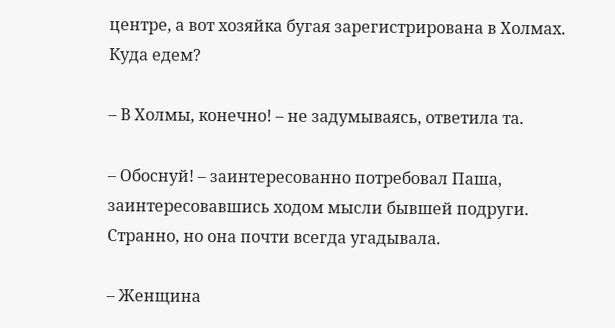центре, а вот хозяйка бугая зарегистрирована в Холмах. Куда едем?

– В Холмы, конечно! – не задумываясь, ответила та.

– Обоснуй! – заинтересованно потребовал Паша, заинтересовавшись ходом мысли бывшей подруги. Странно, но она почти всегда угадывала.

– Женщина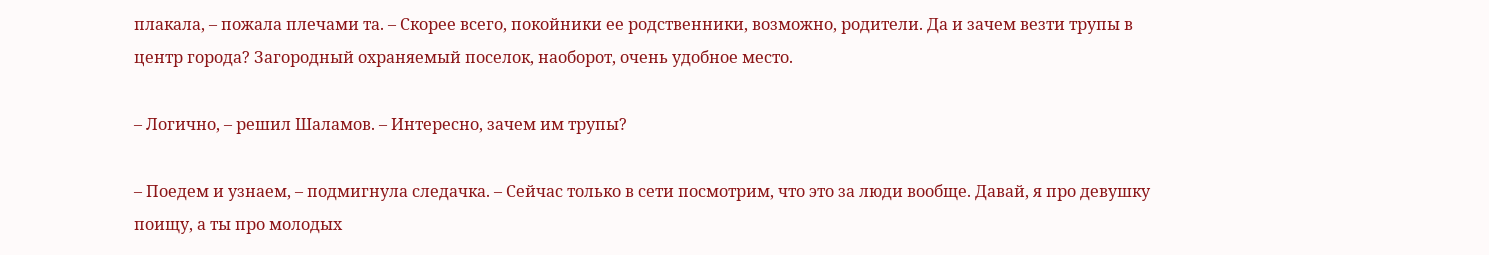плакала, – пожала плечами та. – Скорее всего, покойники ее родственники, возможно, родители. Да и зачем везти трупы в центр города? Загородный охраняемый поселок, наоборот, очень удобное место.

– Логично, – решил Шаламов. – Интересно, зачем им трупы?

– Поедем и узнаем, – подмигнула следачка. – Сейчас только в сети посмотрим, что это за люди вообще. Давай, я про девушку поищу, а ты про молодых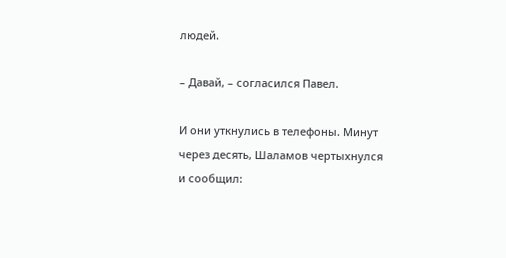людей.

– Давай, – согласился Павел.

И они уткнулись в телефоны. Минут через десять, Шаламов чертыхнулся и сообщил: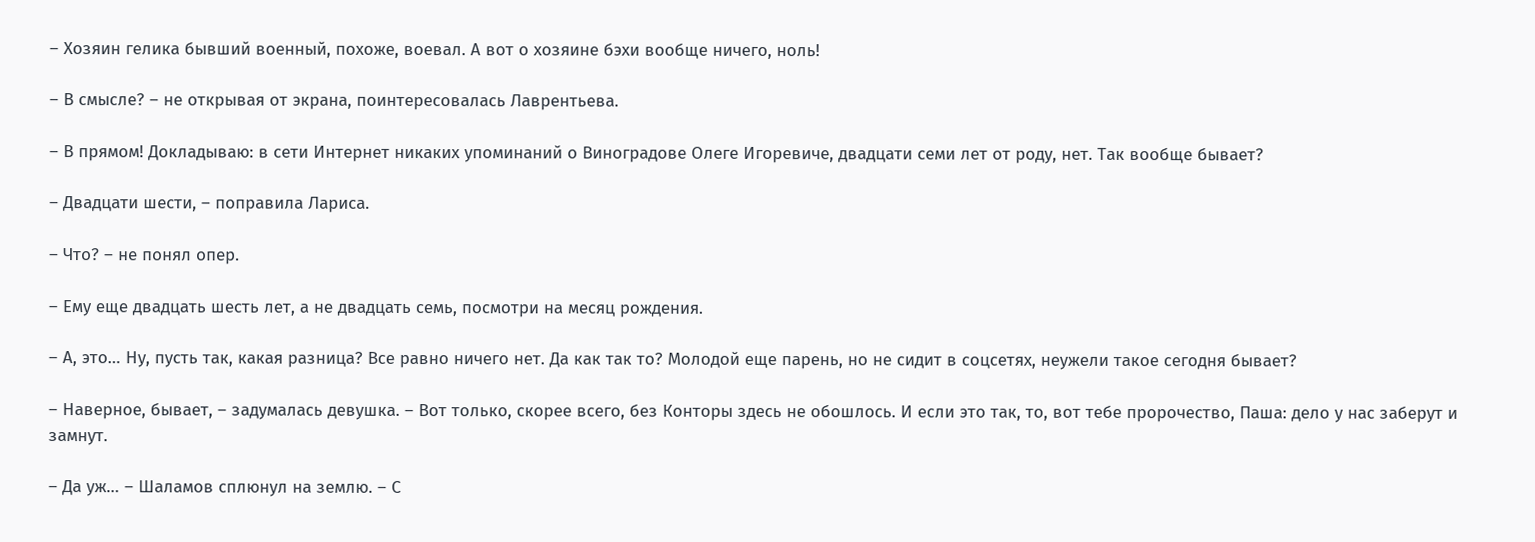– Хозяин гелика бывший военный, похоже, воевал. А вот о хозяине бэхи вообще ничего, ноль!

– В смысле? – не открывая от экрана, поинтересовалась Лаврентьева.

– В прямом! Докладываю: в сети Интернет никаких упоминаний о Виноградове Олеге Игоревиче, двадцати семи лет от роду, нет. Так вообще бывает?

– Двадцати шести, – поправила Лариса.

– Что? – не понял опер.

– Ему еще двадцать шесть лет, а не двадцать семь, посмотри на месяц рождения.

– А, это… Ну, пусть так, какая разница? Все равно ничего нет. Да как так то? Молодой еще парень, но не сидит в соцсетях, неужели такое сегодня бывает?

– Наверное, бывает, – задумалась девушка. – Вот только, скорее всего, без Конторы здесь не обошлось. И если это так, то, вот тебе пророчество, Паша: дело у нас заберут и замнут.

– Да уж… – Шаламов сплюнул на землю. – С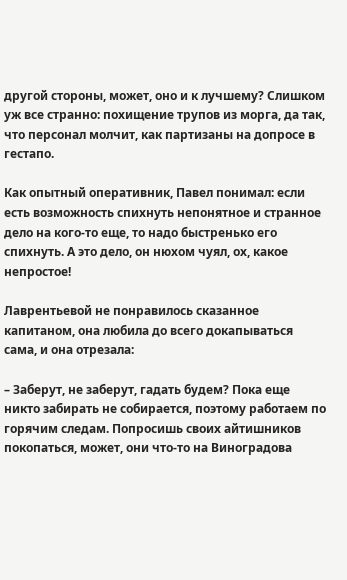другой стороны, может, оно и к лучшему? Слишком уж все странно: похищение трупов из морга, да так, что персонал молчит, как партизаны на допросе в гестапо.

Как опытный оперативник, Павел понимал: если есть возможность спихнуть непонятное и странное дело на кого-то еще, то надо быстренько его спихнуть. А это дело, он нюхом чуял, ох, какое непростое!

Лаврентьевой не понравилось сказанное капитаном, она любила до всего докапываться сама, и она отрезала:

– Заберут, не заберут, гадать будем? Пока еще никто забирать не собирается, поэтому работаем по горячим следам. Попросишь своих айтишников покопаться, может, они что-то на Виноградова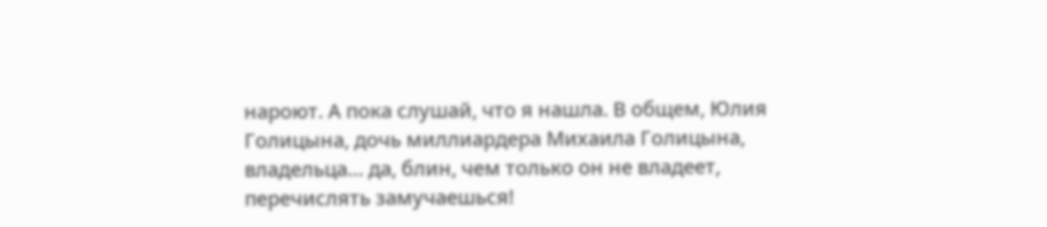нароют. А пока слушай, что я нашла. В общем, Юлия Голицына, дочь миллиардера Михаила Голицына, владельца… да, блин, чем только он не владеет, перечислять замучаешься!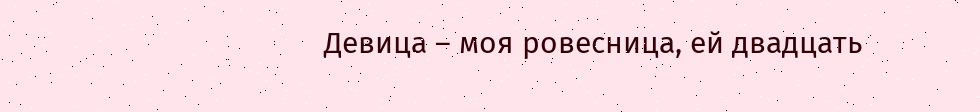Девица – моя ровесница, ей двадцать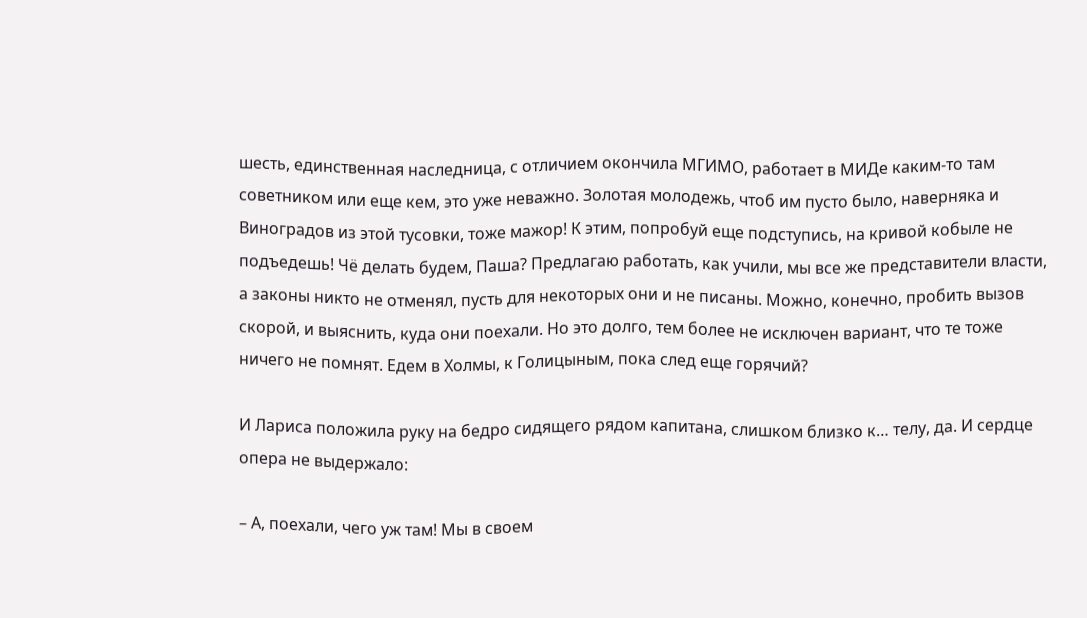шесть, единственная наследница, с отличием окончила МГИМО, работает в МИДе каким-то там советником или еще кем, это уже неважно. Золотая молодежь, чтоб им пусто было, наверняка и Виноградов из этой тусовки, тоже мажор! К этим, попробуй еще подступись, на кривой кобыле не подъедешь! Чё делать будем, Паша? Предлагаю работать, как учили, мы все же представители власти, а законы никто не отменял, пусть для некоторых они и не писаны. Можно, конечно, пробить вызов скорой, и выяснить, куда они поехали. Но это долго, тем более не исключен вариант, что те тоже ничего не помнят. Едем в Холмы, к Голицыным, пока след еще горячий?

И Лариса положила руку на бедро сидящего рядом капитана, слишком близко к… телу, да. И сердце опера не выдержало:

– А, поехали, чего уж там! Мы в своем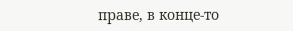праве, в конце-то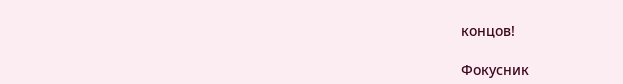концов!

Фокусник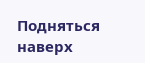Подняться наверх